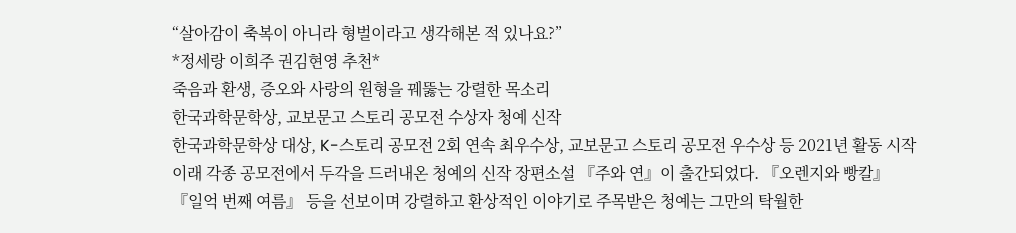“살아감이 축복이 아니라 형벌이라고 생각해본 적 있나요?”
*정세랑 이희주 권김현영 추천*
죽음과 환생, 증오와 사랑의 원형을 꿰뚫는 강렬한 목소리
한국과학문학상, 교보문고 스토리 공모전 수상자 청예 신작
한국과학문학상 대상, K-스토리 공모전 2회 연속 최우수상, 교보문고 스토리 공모전 우수상 등 2021년 활동 시작 이래 각종 공모전에서 두각을 드러내온 청예의 신작 장편소설 『주와 연』이 출간되었다. 『오렌지와 빵칼』 『일억 번째 여름』 등을 선보이며 강렬하고 환상적인 이야기로 주목받은 청예는 그만의 탁월한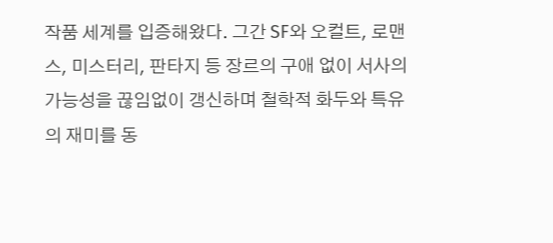작품 세계를 입증해왔다. 그간 SF와 오컬트, 로맨스, 미스터리, 판타지 등 장르의 구애 없이 서사의 가능성을 끊임없이 갱신하며 철학적 화두와 특유의 재미를 동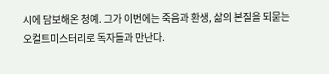시에 담보해온 청예. 그가 이번에는 죽음과 환생, 삶의 본질을 되묻는 오컬트미스터리로 독자들과 만난다.